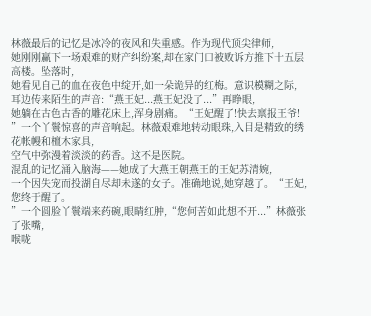林薇最后的记忆是冰冷的夜风和失重感。作为现代顶尖律师,
她刚刚赢下一场艰难的财产纠纷案,却在家门口被败诉方推下十五层高楼。坠落时,
她看见自己的血在夜色中绽开,如一朵诡异的红梅。意识模糊之际,
耳边传来陌生的声音:“燕王妃...燕王妃没了...”再睁眼,
她躺在古色古香的雕花床上,浑身剧痛。“王妃醒了!快去禀报王爷!
”一个丫鬟惊喜的声音响起。林薇艰难地转动眼珠,入目是精致的绣花帐幔和檀木家具,
空气中弥漫着淡淡的药香。这不是医院。
混乱的记忆涌入脑海——她成了大燕王朝燕王的王妃苏清婉,
一个因失宠而投湖自尽却未遂的女子。准确地说,她穿越了。“王妃,您终于醒了。
”一个圆脸丫鬟端来药碗,眼睛红肿,“您何苦如此想不开...”林薇张了张嘴,
喉咙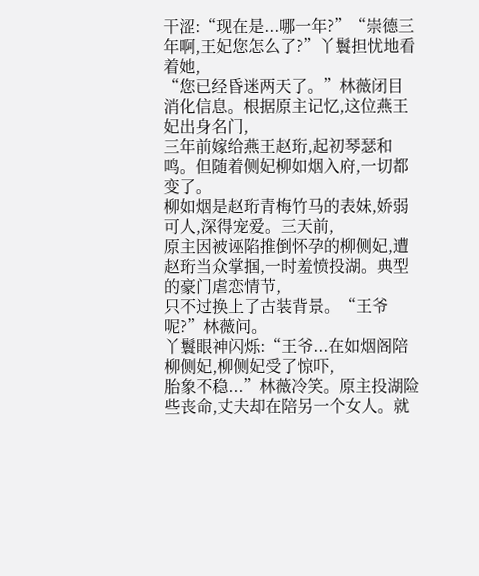干涩:“现在是...哪一年?”“崇德三年啊,王妃您怎么了?”丫鬟担忧地看着她,
“您已经昏迷两天了。”林薇闭目消化信息。根据原主记忆,这位燕王妃出身名门,
三年前嫁给燕王赵珩,起初琴瑟和鸣。但随着侧妃柳如烟入府,一切都变了。
柳如烟是赵珩青梅竹马的表妹,娇弱可人,深得宠爱。三天前,
原主因被诬陷推倒怀孕的柳侧妃,遭赵珩当众掌掴,一时羞愤投湖。典型的豪门虐恋情节,
只不过换上了古装背景。“王爷呢?”林薇问。
丫鬟眼神闪烁:“王爷...在如烟阁陪柳侧妃,柳侧妃受了惊吓,
胎象不稳...”林薇冷笑。原主投湖险些丧命,丈夫却在陪另一个女人。就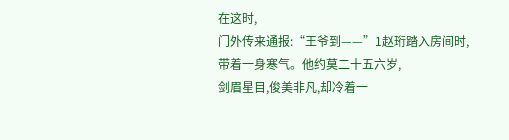在这时,
门外传来通报:“王爷到——”1赵珩踏入房间时,带着一身寒气。他约莫二十五六岁,
剑眉星目,俊美非凡,却冷着一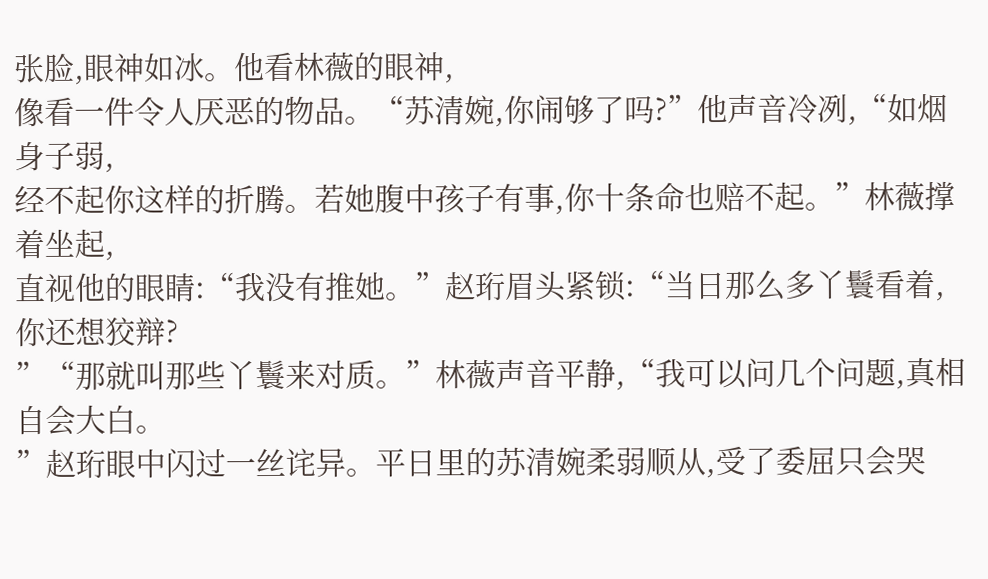张脸,眼神如冰。他看林薇的眼神,
像看一件令人厌恶的物品。“苏清婉,你闹够了吗?”他声音冷冽,“如烟身子弱,
经不起你这样的折腾。若她腹中孩子有事,你十条命也赔不起。”林薇撑着坐起,
直视他的眼睛:“我没有推她。”赵珩眉头紧锁:“当日那么多丫鬟看着,你还想狡辩?
”“那就叫那些丫鬟来对质。”林薇声音平静,“我可以问几个问题,真相自会大白。
”赵珩眼中闪过一丝诧异。平日里的苏清婉柔弱顺从,受了委屈只会哭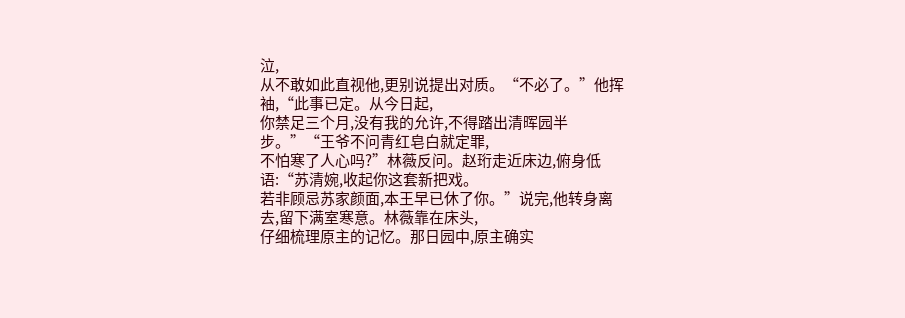泣,
从不敢如此直视他,更别说提出对质。“不必了。”他挥袖,“此事已定。从今日起,
你禁足三个月,没有我的允许,不得踏出清晖园半步。”“王爷不问青红皂白就定罪,
不怕寒了人心吗?”林薇反问。赵珩走近床边,俯身低语:“苏清婉,收起你这套新把戏。
若非顾忌苏家颜面,本王早已休了你。”说完,他转身离去,留下满室寒意。林薇靠在床头,
仔细梳理原主的记忆。那日园中,原主确实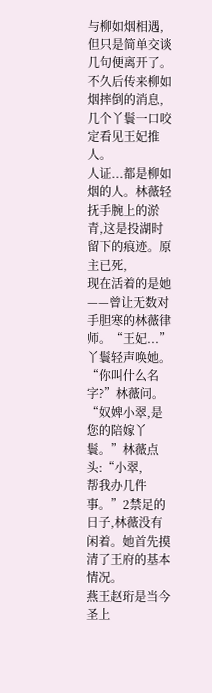与柳如烟相遇,但只是简单交谈几句便离开了。
不久后传来柳如烟摔倒的消息,几个丫鬟一口咬定看见王妃推人。
人证...都是柳如烟的人。林薇轻抚手腕上的淤青,这是投湖时留下的痕迹。原主已死,
现在活着的是她——曾让无数对手胆寒的林薇律师。“王妃...”丫鬟轻声唤她。
“你叫什么名字?”林薇问。“奴婢小翠,是您的陪嫁丫鬟。”林薇点头:“小翠,
帮我办几件事。”2禁足的日子,林薇没有闲着。她首先摸清了王府的基本情况。
燕王赵珩是当今圣上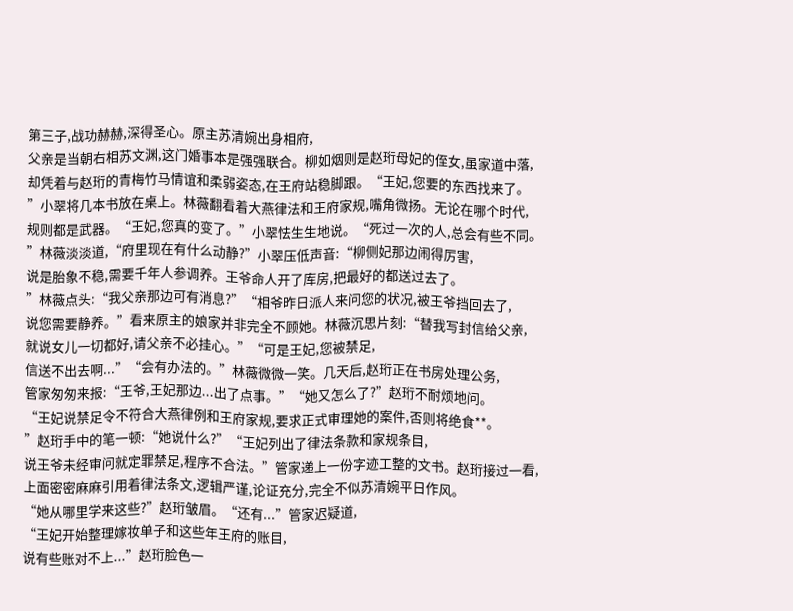第三子,战功赫赫,深得圣心。原主苏清婉出身相府,
父亲是当朝右相苏文渊,这门婚事本是强强联合。柳如烟则是赵珩母妃的侄女,虽家道中落,
却凭着与赵珩的青梅竹马情谊和柔弱姿态,在王府站稳脚跟。“王妃,您要的东西找来了。
”小翠将几本书放在桌上。林薇翻看着大燕律法和王府家规,嘴角微扬。无论在哪个时代,
规则都是武器。“王妃,您真的变了。”小翠怯生生地说。“死过一次的人,总会有些不同。
”林薇淡淡道,“府里现在有什么动静?”小翠压低声音:“柳侧妃那边闹得厉害,
说是胎象不稳,需要千年人参调养。王爷命人开了库房,把最好的都送过去了。
”林薇点头:“我父亲那边可有消息?”“相爷昨日派人来问您的状况,被王爷挡回去了,
说您需要静养。”看来原主的娘家并非完全不顾她。林薇沉思片刻:“替我写封信给父亲,
就说女儿一切都好,请父亲不必挂心。”“可是王妃,您被禁足,
信送不出去啊...”“会有办法的。”林薇微微一笑。几天后,赵珩正在书房处理公务,
管家匆匆来报:“王爷,王妃那边...出了点事。”“她又怎么了?”赵珩不耐烦地问。
“王妃说禁足令不符合大燕律例和王府家规,要求正式审理她的案件,否则将绝食**。
”赵珩手中的笔一顿:“她说什么?”“王妃列出了律法条款和家规条目,
说王爷未经审问就定罪禁足,程序不合法。”管家递上一份字迹工整的文书。赵珩接过一看,
上面密密麻麻引用着律法条文,逻辑严谨,论证充分,完全不似苏清婉平日作风。
“她从哪里学来这些?”赵珩皱眉。“还有...”管家迟疑道,
“王妃开始整理嫁妆单子和这些年王府的账目,
说有些账对不上...”赵珩脸色一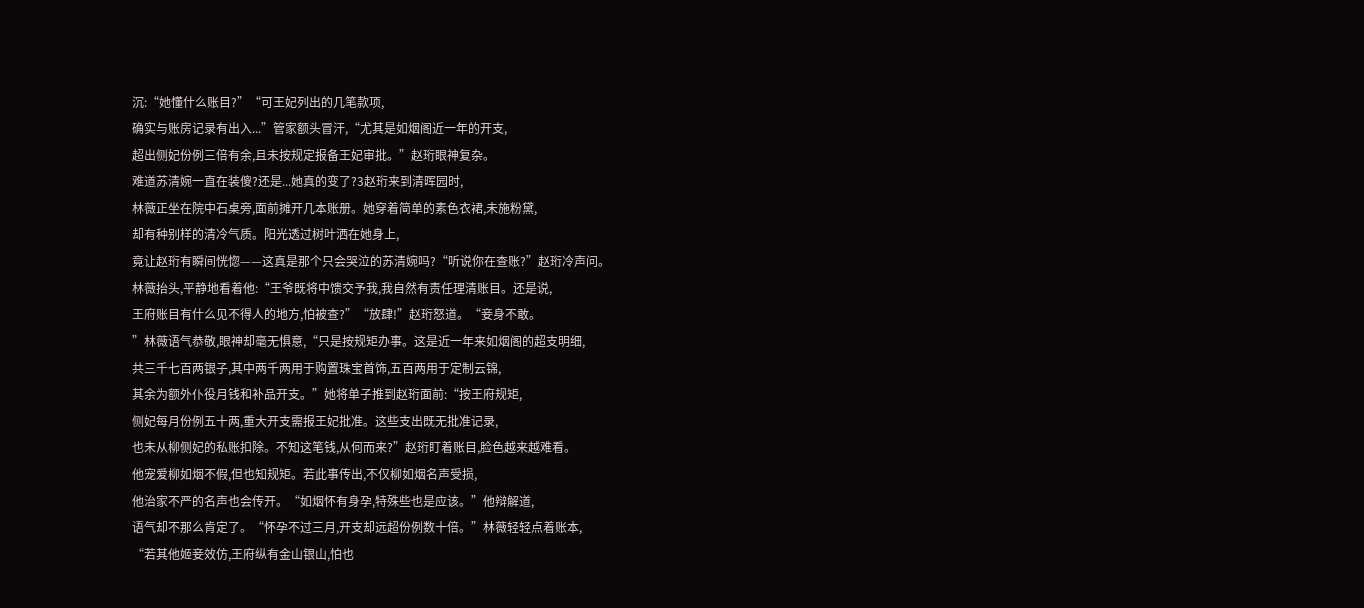沉:“她懂什么账目?”“可王妃列出的几笔款项,
确实与账房记录有出入...”管家额头冒汗,“尤其是如烟阁近一年的开支,
超出侧妃份例三倍有余,且未按规定报备王妃审批。”赵珩眼神复杂。
难道苏清婉一直在装傻?还是...她真的变了?3赵珩来到清晖园时,
林薇正坐在院中石桌旁,面前摊开几本账册。她穿着简单的素色衣裙,未施粉黛,
却有种别样的清冷气质。阳光透过树叶洒在她身上,
竟让赵珩有瞬间恍惚——这真是那个只会哭泣的苏清婉吗?“听说你在查账?”赵珩冷声问。
林薇抬头,平静地看着他:“王爷既将中馈交予我,我自然有责任理清账目。还是说,
王府账目有什么见不得人的地方,怕被查?”“放肆!”赵珩怒道。“妾身不敢。
”林薇语气恭敬,眼神却毫无惧意,“只是按规矩办事。这是近一年来如烟阁的超支明细,
共三千七百两银子,其中两千两用于购置珠宝首饰,五百两用于定制云锦,
其余为额外仆役月钱和补品开支。”她将单子推到赵珩面前:“按王府规矩,
侧妃每月份例五十两,重大开支需报王妃批准。这些支出既无批准记录,
也未从柳侧妃的私账扣除。不知这笔钱,从何而来?”赵珩盯着账目,脸色越来越难看。
他宠爱柳如烟不假,但也知规矩。若此事传出,不仅柳如烟名声受损,
他治家不严的名声也会传开。“如烟怀有身孕,特殊些也是应该。”他辩解道,
语气却不那么肯定了。“怀孕不过三月,开支却远超份例数十倍。”林薇轻轻点着账本,
“若其他姬妾效仿,王府纵有金山银山,怕也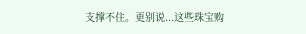支撑不住。更别说...这些珠宝购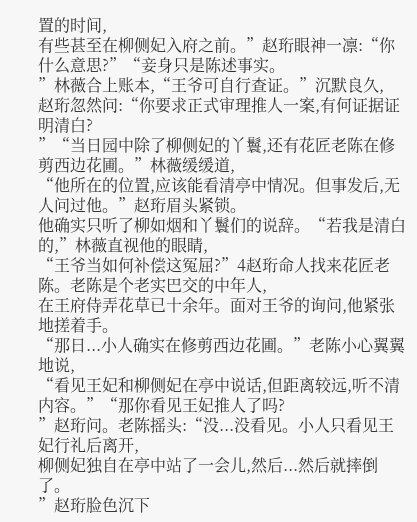置的时间,
有些甚至在柳侧妃入府之前。”赵珩眼神一凛:“你什么意思?”“妾身只是陈述事实。
”林薇合上账本,“王爷可自行查证。”沉默良久,
赵珩忽然问:“你要求正式审理推人一案,有何证据证明清白?
”“当日园中除了柳侧妃的丫鬟,还有花匠老陈在修剪西边花圃。”林薇缓缓道,
“他所在的位置,应该能看清亭中情况。但事发后,无人问过他。”赵珩眉头紧锁。
他确实只听了柳如烟和丫鬟们的说辞。“若我是清白的,”林薇直视他的眼睛,
“王爷当如何补偿这冤屈?”4赵珩命人找来花匠老陈。老陈是个老实巴交的中年人,
在王府侍弄花草已十余年。面对王爷的询问,他紧张地搓着手。
“那日...小人确实在修剪西边花圃。”老陈小心翼翼地说,
“看见王妃和柳侧妃在亭中说话,但距离较远,听不清内容。”“那你看见王妃推人了吗?
”赵珩问。老陈摇头:“没...没看见。小人只看见王妃行礼后离开,
柳侧妃独自在亭中站了一会儿,然后...然后就摔倒了。
”赵珩脸色沉下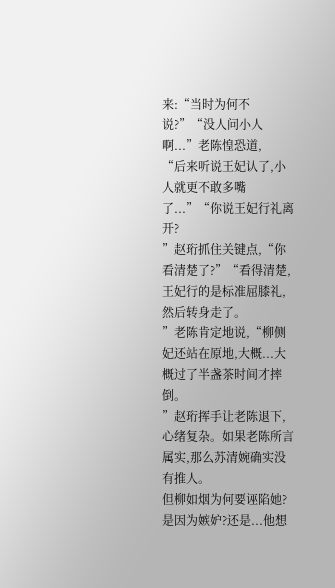来:“当时为何不说?”“没人问小人啊...”老陈惶恐道,
“后来听说王妃认了,小人就更不敢多嘴了...”“你说王妃行礼离开?
”赵珩抓住关键点,“你看清楚了?”“看得清楚,王妃行的是标准屈膝礼,然后转身走了。
”老陈肯定地说,“柳侧妃还站在原地,大概...大概过了半盏茶时间才摔倒。
”赵珩挥手让老陈退下,心绪复杂。如果老陈所言属实,那么苏清婉确实没有推人。
但柳如烟为何要诬陷她?是因为嫉妒?还是...他想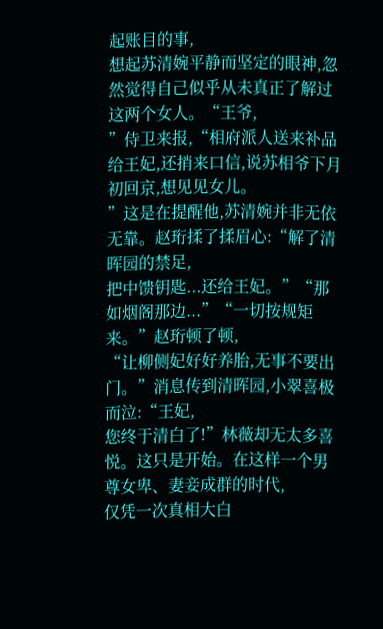起账目的事,
想起苏清婉平静而坚定的眼神,忽然觉得自己似乎从未真正了解过这两个女人。“王爷,
”侍卫来报,“相府派人送来补品给王妃,还捎来口信,说苏相爷下月初回京,想见见女儿。
”这是在提醒他,苏清婉并非无依无靠。赵珩揉了揉眉心:“解了清晖园的禁足,
把中馈钥匙...还给王妃。”“那如烟阁那边...”“一切按规矩来。”赵珩顿了顿,
“让柳侧妃好好养胎,无事不要出门。”消息传到清晖园,小翠喜极而泣:“王妃,
您终于清白了!”林薇却无太多喜悦。这只是开始。在这样一个男尊女卑、妻妾成群的时代,
仅凭一次真相大白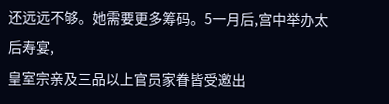还远远不够。她需要更多筹码。5一月后,宫中举办太后寿宴,
皇室宗亲及三品以上官员家眷皆受邀出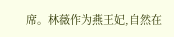席。林薇作为燕王妃,自然在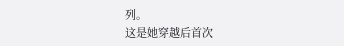列。
这是她穿越后首次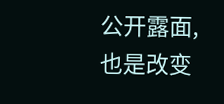公开露面,也是改变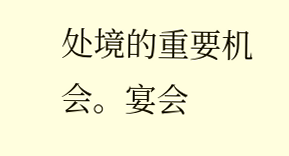处境的重要机会。宴会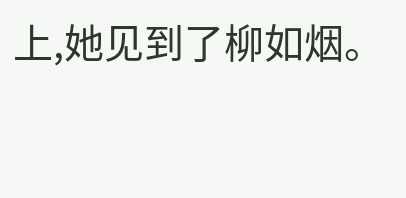上,她见到了柳如烟。